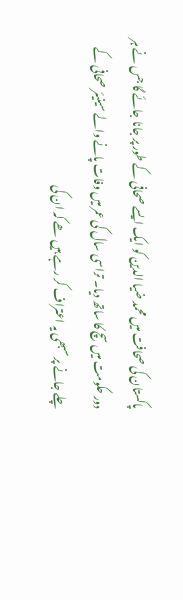پاکستان کی صحافت میں محمد ضیا الدین کو ایک ایسے صحافی کے طور پر جانا جائے گا جس نے ہر دور حکومت میں سچ کا ساتھ دیا۔ تراسی سال کی عمر میں وفات پانے والے سینیئر صحافی کے چلے جانے پر سبھی یہ اعتراف کر رہے ہیں ھے کہ ان کی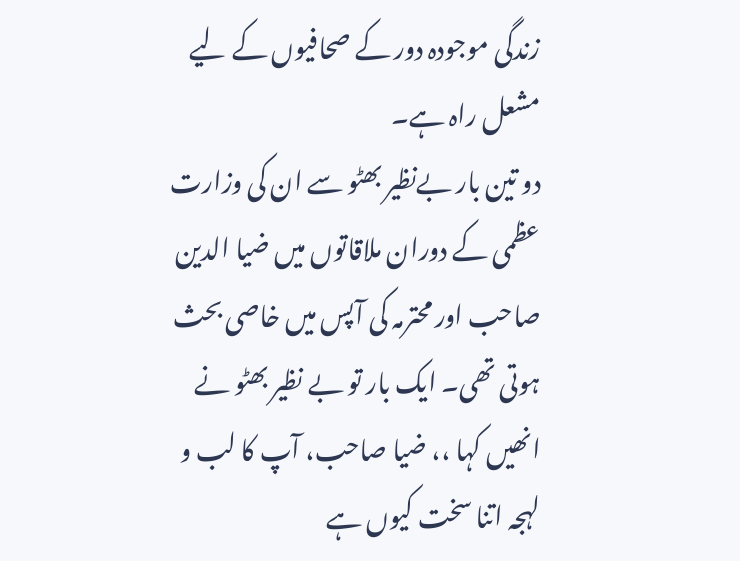زندگی موجودہ دور کے صحافیوں کے لیے مشعل راہ ہے۔
دو تین بار بےنظیر بھٹو سے ان کی وزارت عظمی کے دوران ملاقاتوں میں ضیا الدین صاحب اور محترمہ کی آپس میں خاصی بحث ہوتی تھی۔ ایک بار تو بے نظیر بھٹو نے انھیں کہا ،، ضیا صاحب، آپ کا لب و لہجہ اتنا سخت کیوں ہے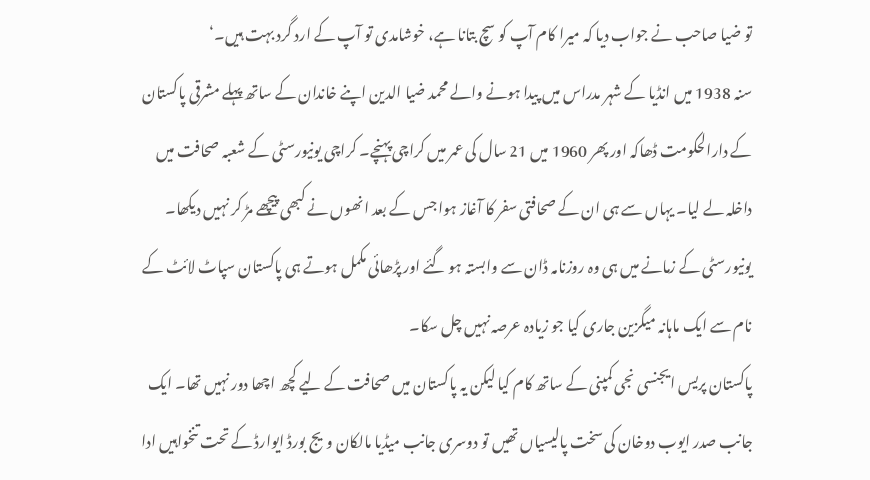تو ضیا صاحب نے جواب دیا کہ میرا کام آپ کو سچ بتانا ہے، خوشامدی تو آپ کے ارد گرد بہت ہیں۔‘
سنہ 1938 میں انڈیا کے شہر مدراس میں پیدا ہونے والے محمد ضیا الدین اپنے خاندان کے ساتھ پہلے مشرقی پاکستان کے دارالحکومت ڈھاکہ اور پھر 1960 میں 21 سال کی عمر میں کراچی پہنچے۔ کراچی یونیورسٹی کے شعبہ صحافت میں داخلہ لے لیا۔ یہاں سے ہی ان کے صحافتی سفر کا آغاز ہوا جس کے بعد انھوں نے کبھی پیچھے مڑ کر نہیں دیکھا۔ یونیورسٹی کے زمانے میں ہی وہ روزنامہ ڈان سے وابستہ ہو گئے اور پڑھائی مکمل ہوتے ہی پاکستان سپاٹ لائٹ کے نام سے ایک ماہانہ میگزین جاری کیا جو زیادہ عرصہ نہیں چل سکا۔
پاکستان پریس ایجنسی نجی کمپنی کے ساتھ کام کیا لیکن یہ پاکستان میں صحافت کے لیے کچھ اچھا دور نہیں تھا۔ ایک جانب صدر ایوب دوخان کی سخت پالیسیاں تھیں تو دوسری جانب میڈیا مالکان ویج بورڈ ایوارڈ کے تحت تنخواہیں ادا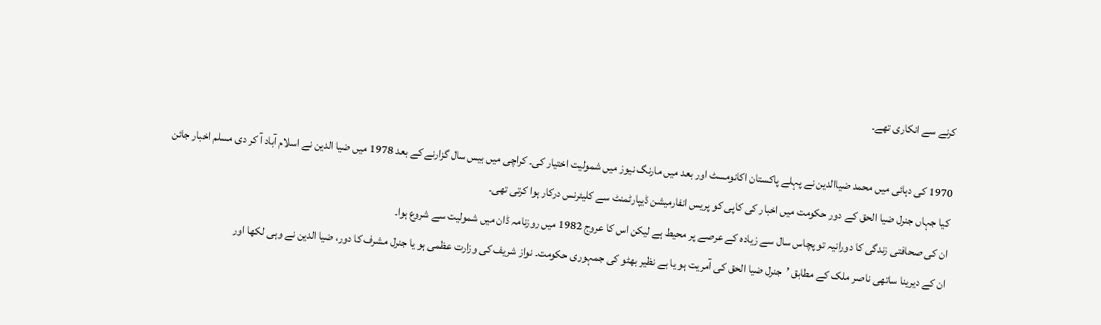کرنے سے انکاری تھے۔

1970 کی دہائی میں محمد ضیاالدین نے پہلے پاکستان اکانومسٹ اور بعد میں مارنگ نیوز میں شمولیت اختیار کی۔ کراچی میں بیس سال گزارنے کے بعد 1978 میں ضیا الدین نے اسلام آباد آ کر دی مسلم اخبار جائن کیا جہاں جنرل ضیا الحق کے دور حکومت میں اخبار کی کاپی کو پریس انفارمیشن ڈیپارٹمنٹ سے کلیئرنس درکار ہوا کرتی تھی۔
ان کی صحافتی زندگی کا دورانیہ تو پچاس سال سے زیادہ کے عرصے پر محیط ہے لیکن اس کا عروج 1982 میں روزنامہ ڈان میں شمولیت سے شروع ہوا۔
ان کے دیرینا ساتھی ناصر ملک کے مطابق ’جنرل ضیا الحق کی آمریت ہو یا بے نظیر بھٹو کی جمہوری حکومت۔ نواز شریف کی وزارت عظمی ہو یا جنرل مشرف کا دور، ضیا الدین نے وہی لکھا اور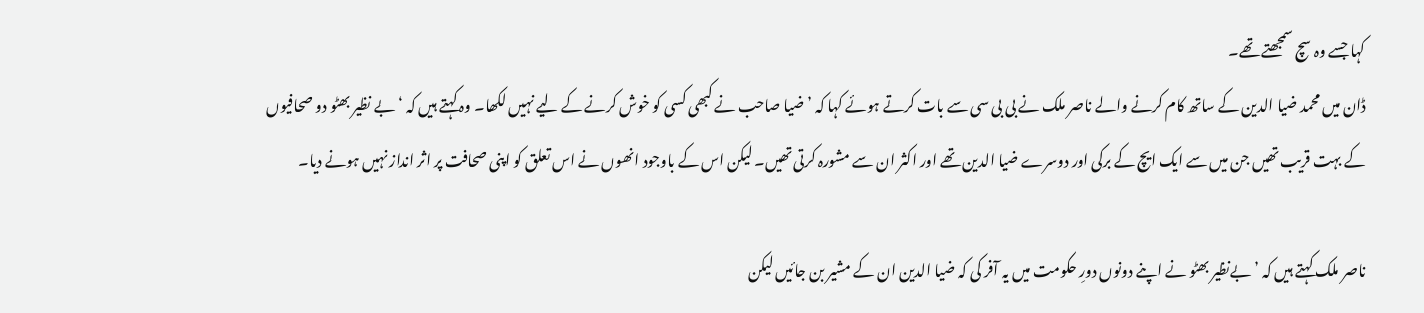کہا جسے وہ سچ سمجھتے تھے۔
ڈان میں محمد ضیا الدین کے ساتھ کام کرنے والے ناصر ملک نے بی بی سی سے بات کرتے ہوئے کہا کہ ’ضیا صاحب نے کبھی کسی کو خوش کرنے کے لیے نہیں لکھا۔ وہ کہتے ہیں کہ ‘بے نظیر بھٹو دو صحافیوں کے بہت قریب تھیں جن میں سے ایک ایچ کے برکی اور دوسرے ضیا الدین تھے اور اکثر ان سے مشورہ کرتی تھیں۔ لیکن اس کے باوجود انھوں نے اس تعلق کو اپنی صحافت پر اثر انداز نہیں ہونے دیا۔

ناصر ملک کہتے ہیں کہ ’بےنظیر بھٹو نے اپنے دونوں دورِ حکومت میں یہ آفر کی کہ ضیا الدین ان کے مشیر بن جائیں لیکن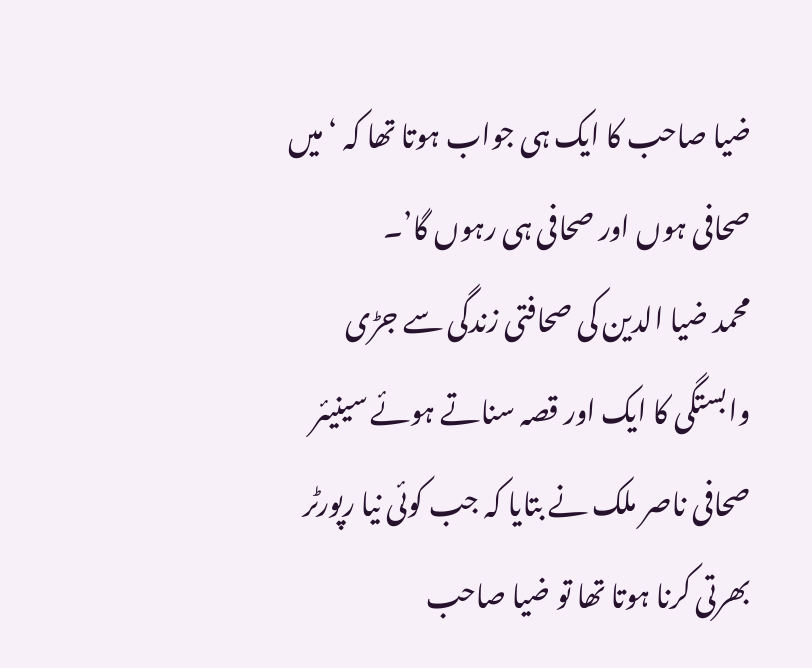ضیا صاحب کا ایک ہی جواب ہوتا تھا کہ ‘میں صحافی ہوں اور صحافی ہی رہوں گا’۔
محمد ضیا الدین کی صحافتی زندگی سے جڑی وابستگی کا ایک اور قصہ سناتے ہوئے سینیئر صحافی ناصر ملک نے بتایا کہ جب کوئی نیا رپورٹر بھرتی کرنا ہوتا تھا تو ضیا صاحب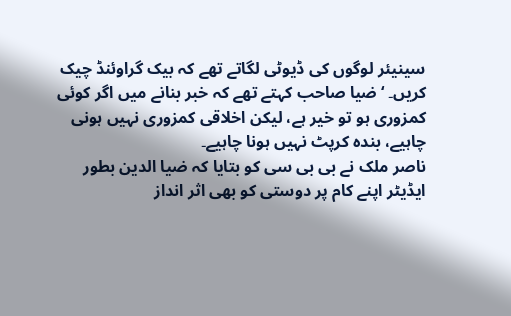سینیئر لوگوں کی ڈیوٹی لگاتے تھے کہ بیک گراوئنڈ چیک کریں۔ ‘ضیا صاحب کہتے تھے کہ خبر بنانے میں اگر کوئی کمزوری ہو تو خیر ہے، لیکن اخلاقی کمزوری نہیں ہونی چاہیے، بندہ کرپٹ نہیں ہونا چاہیے۔
ناصر ملک نے بی بی سی کو بتایا کہ ضیا الدین بطور ایڈیٹر اپنے کام پر دوستی کو بھی اثر انداز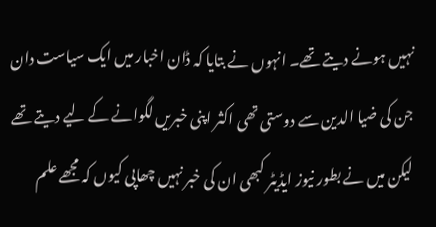نہیں ہونے دیتے تھے۔ انہوں نے بتایا کہ ڈان اخبار میں ایک سیاست دان جن کی ضیا الدین سے دوستی تھی اکثر اپنی خبریں لگوانے کے لیے دیتے تھے لیکن میں نے بطور نیوز ایڈیٹر کبھی ان کی خبر نہیں چھاپی کیوں کہ مجھے علم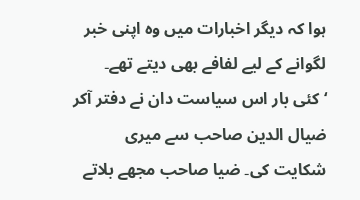ہوا کہ دیگر اخبارات میں وہ اپنی خبر لگوانے کے لیے لفافے بھی دیتے تھے۔
‘کئی بار اس سیاست دان نے دفتر آکر ضیال الدین صاحب سے میری شکایت کی۔ ضیا صاحب مجھے بلاتے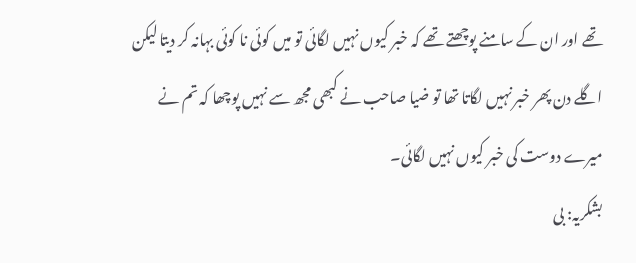تھے اور ان کے سامنے پوچھتے تھے کہ خبر کیوں نہیں لگائی تو میں کوئی نا کوئی بہانہ کر دیتا لیکن اگلے دن پھر خبر نہیں لگاتا تھا تو ضیا صاحب نے کبھی مجھ سے نہیں پوچھا کہ تم نے میرے دوست کی خبر کیوں نہیں لگائی۔
بشکریہ: بی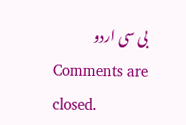بی سی اردو
Comments are closed.